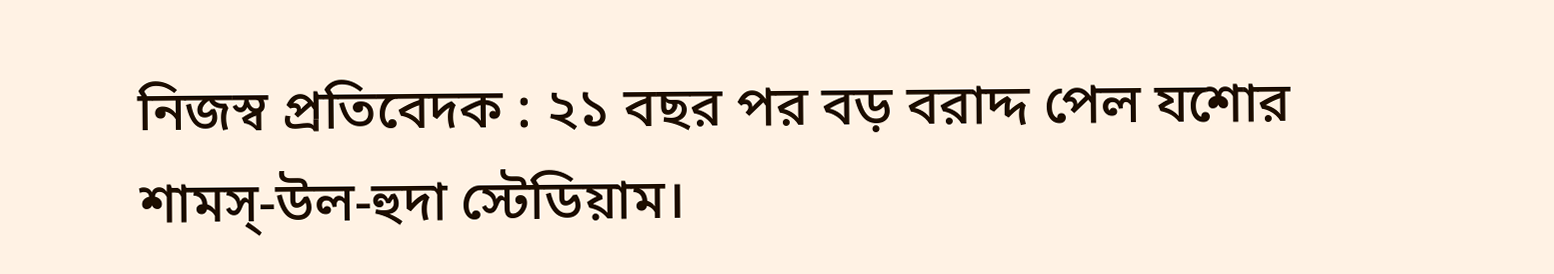নিজস্ব প্রতিবেদক : ২১ বছর পর বড় বরাদ্দ পেল যশোর শামস্-উল-হুদা স্টেডিয়াম।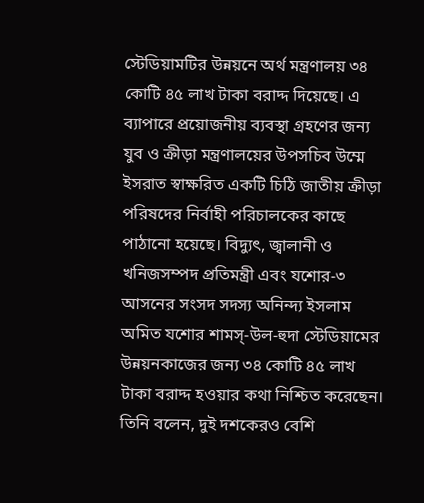স্টেডিয়ামটির উন্নয়নে অর্থ মন্ত্রণালয় ৩৪ কোটি ৪৫ লাখ টাকা বরাদ্দ দিয়েছে। এ ব্যাপারে প্রয়োজনীয় ব্যবস্থা গ্রহণের জন্য যুব ও ক্রীড়া মন্ত্রণালয়ের উপসচিব উম্মে ইসরাত স্বাক্ষরিত একটি চিঠি জাতীয় ক্রীড়া পরিষদের নির্বাহী পরিচালকের কাছে পাঠানো হয়েছে। বিদ্যুৎ, জ্বালানী ও খনিজসম্পদ প্রতিমন্ত্রী এবং যশোর-৩ আসনের সংসদ সদস্য অনিন্দ্য ইসলাম অমিত যশোর শামস্-উল-হুদা স্টেডিয়ামের উন্নয়নকাজের জন্য ৩৪ কোটি ৪৫ লাখ টাকা বরাদ্দ হওয়ার কথা নিশ্চিত করেছেন। তিনি বলেন, দুই দশকেরও বেশি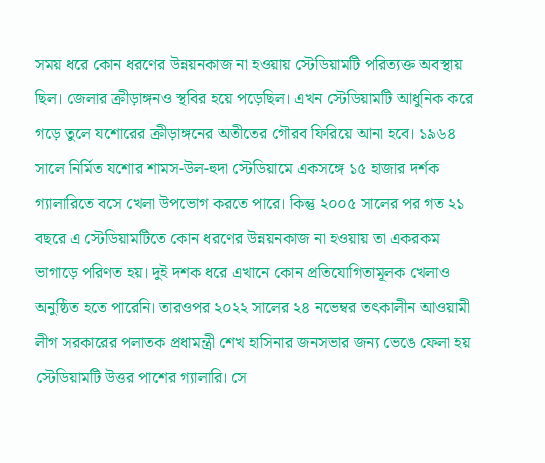সময় ধরে কোন ধরণের উন্নয়নকাজ না হওয়ায় স্টেডিয়ামটি পরিত্যক্ত অবস্থায় ছিল। জেলার ক্রীড়াঙ্গনও স্থবির হয়ে পড়েছিল। এখন স্টেডিয়ামটি আধুনিক করে গড়ে তুলে যশোরের ক্রীড়াঙ্গনের অতীতের গৌরব ফিরিয়ে আনা হবে। ১৯৬৪ সালে নির্মিত যশোর শামস-উল-হুদা স্টেডিয়ামে একসঙ্গে ১৫ হাজার দর্শক গ্যালারিতে বসে খেলা উপভোগ করতে পারে। কিন্তু ২০০৫ সালের পর গত ২১ বছরে এ স্টেডিয়ামটিতে কোন ধরণের উন্নয়নকাজ না হওয়ায় তা একরকম ভাগাড়ে পরিণত হয়। দুই দশক ধরে এখানে কোন প্রতিযোগিতামূলক খেলাও অনুষ্ঠিত হতে পারেনি। তারওপর ২০২২ সালের ২৪ নভেম্বর তৎকালীন আওয়ামী লীগ সরকারের পলাতক প্রধামন্ত্রী শেখ হাসিনার জনসভার জন্য ভেঙে ফেলা হয় স্টেডিয়ামটি উত্তর পাশের গ্যালারি। সে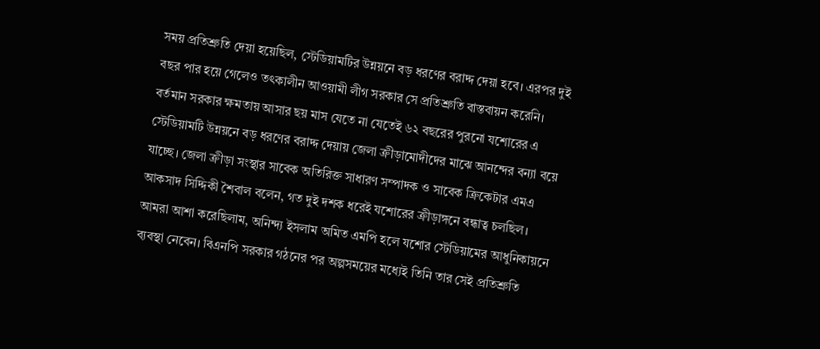সময় প্রতিশ্রুতি দেয়া হয়েছিল, স্টেডিয়ামটির উন্নয়নে বড় ধরণের বরাদ্দ দেয়া হবে। এরপর দুই বছর পার হয়ে গেলেও তৎকালীন আওয়ামী লীগ সরকার সে প্রতিশ্রুতি বাস্তবায়ন করেনি। বর্তমান সরকার ক্ষমতায় আসার ছয় মাস যেতে না যেতেই ৬২ বছরের পুরনো যশোরের এ স্টেডিয়ামটি উন্নয়নে বড় ধরণের বরাদ্দ দেয়ায় জেলা ক্রীড়ামোদীদের মাঝে আনন্দের বন্যা বয়ে যাচ্ছে। জেলা ক্রীড়া সংস্থার সাবেক অতিরিক্ত সাধারণ সম্পাদক ও সাবেক ক্রিকেটার এমএ আকসাদ সিদ্দিকী শৈবাল বলেন, গত দুই দশক ধরেই যশোরের ক্রীড়াঙ্গনে বন্ধাত্ব চলছিল। আমরা আশা করেছিলাম, অনিন্দ্য ইসলাম অমিত এমপি হলে যশোর স্টেডিয়ামের আধুনিকায়নে ব্যবস্থা নেবেন। বিএনপি সরকার গঠনের পর অল্পসময়ের মধ্যেই তিনি তার সেই প্রতিশ্রুতি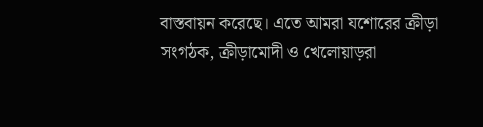বাস্তবায়ন করেছে। এতে আমরা যশোরের ক্রীড়া সংগঠক, ক্রীড়ামোদী ও খেলোয়াড়রা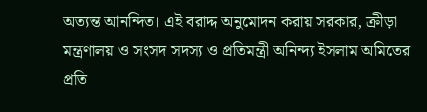অত্যন্ত আনন্দিত। এই বরাদ্দ অনুমোদন করায় সরকার, ক্রীড়া মন্ত্রণালয় ও সংসদ সদস্য ও প্রতিমন্ত্রী অনিন্দ্য ইসলাম অমিতের প্রতি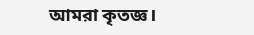আমরা কৃতজ্ঞ।